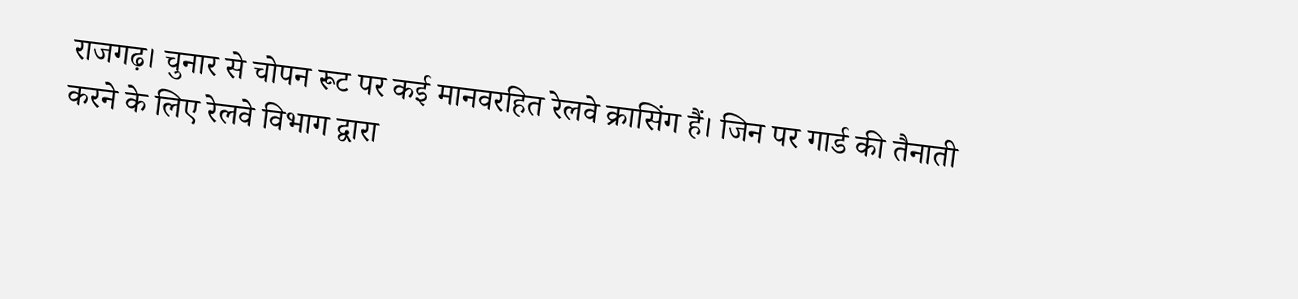राजगढ़। चुनार से चोपन रूट पर कई मानवरहित रेलवे क्रासिंग हैं। जिन पर गार्ड की तैनाती करने के लिए रेलवे विभाग द्वारा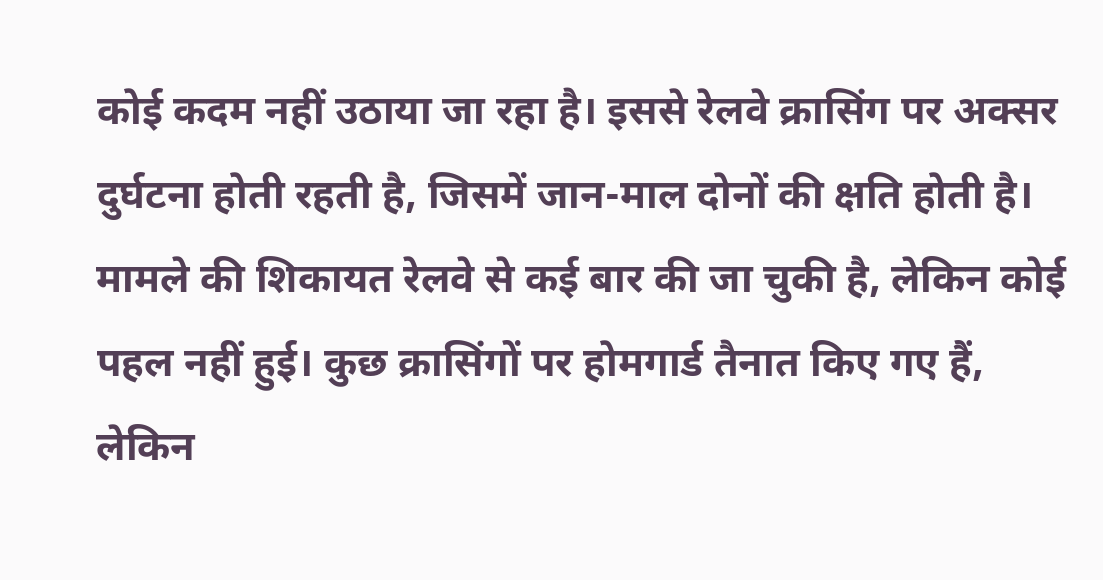कोई कदम नहीं उठाया जा रहा है। इससे रेलवे क्रासिंग पर अक्सर दुर्घटना होती रहती है, जिसमें जान-माल दोनों की क्षति होती है। मामले की शिकायत रेलवे से कई बार की जा चुकी है, लेकिन कोई पहल नहीं हुई। कुछ क्रासिंगों पर होमगार्ड तैनात किए गए हैं, लेकिन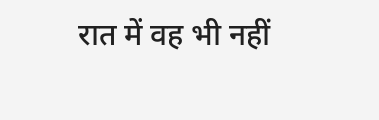रात में वह भी नहीं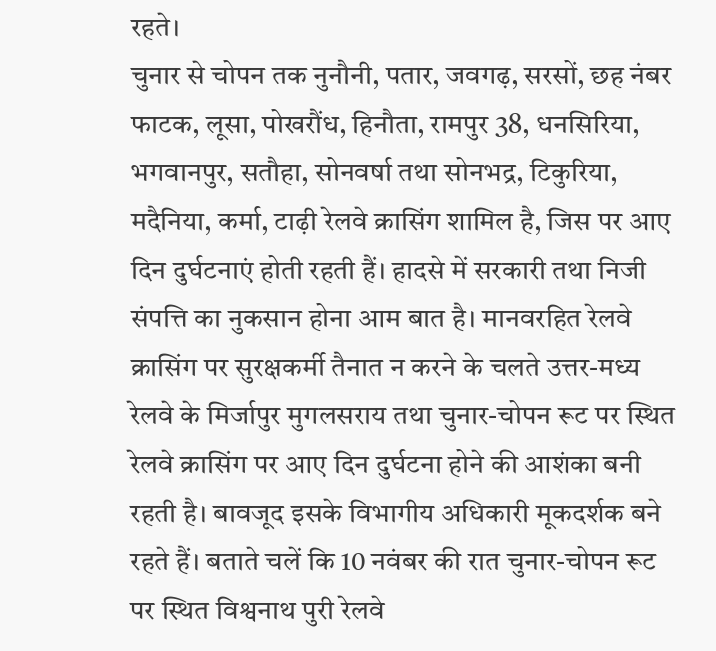रहते।
चुनार से चोपन तक नुनौनी, पतार, जवगढ़, सरसों, छह नंबर फाटक, लूसा, पोखरौंध, हिनौता, रामपुर 38, धनसिरिया, भगवानपुर, सतौहा, सोनवर्षा तथा सोनभद्र, टिकुरिया, मदैनिया, कर्मा, टाढ़ी रेलवे क्रासिंग शामिल है, जिस पर आए दिन दुर्घटनाएं होती रहती हैं। हादसे में सरकारी तथा निजी संपत्ति का नुकसान होना आम बात है। मानवरहित रेलवे क्रासिंग पर सुरक्षकर्मी तैनात न करने के चलते उत्तर-मध्य रेलवे के मिर्जापुर मुगलसराय तथा चुनार-चोपन रूट पर स्थित रेलवे क्रासिंग पर आए दिन दुर्घटना होने की आशंका बनी रहती है। बावजूद इसके विभागीय अधिकारी मूकदर्शक बने रहते हैं। बताते चलें कि 10 नवंबर की रात चुनार-चोपन रूट पर स्थित विश्वनाथ पुरी रेलवे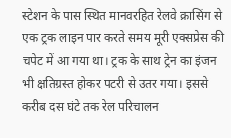स्टेशन के पास स्थित मानवरहित रेलवे क्रासिंग से एक ट्रक लाइन पार करते समय मूरी एक्सप्रेस की चपेट में आ गया था। ट्रक के साथ ट्रेन का इंजन भी क्षतिग्रस्त होकर पटरी से उतर गया। इससे करीब दस घंटे तक रेल परिचालन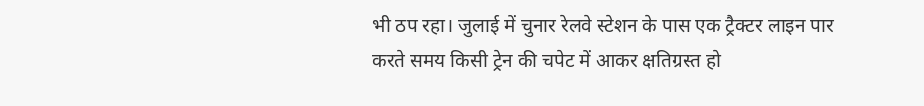भी ठप रहा। जुलाई में चुनार रेलवे स्टेशन के पास एक ट्रैक्टर लाइन पार करते समय किसी ट्रेन की चपेट में आकर क्षतिग्रस्त हो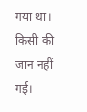गया था। किसी की जान नहीं गई।